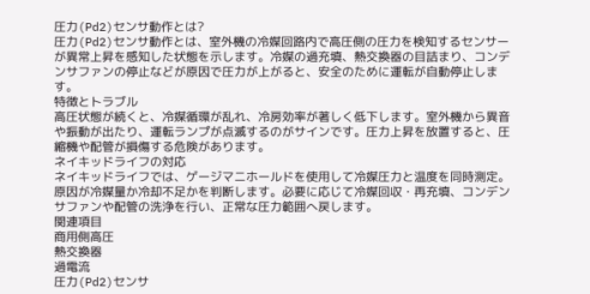圧力(Pd2)センサ動作とは?
圧力(Pd2)センサ動作とは、室外機の冷媒回路内で高圧側の圧力を検知するセンサーが異常上昇を感知した状態を示します。冷媒の過充填、熱交換器の目詰まり、コンデンサファンの停止などが原因で圧力が上がると、安全のために運転が自動停止します。
特徴とトラブル
高圧状態が続くと、冷媒循環が乱れ、冷房効率が著しく低下します。室外機から異音や振動が出たり、運転ランプが点滅するのがサインです。圧力上昇を放置すると、圧縮機や配管が損傷する危険があります。
ネイキッドライフの対応
ネイキッドライフでは、ゲージマニホールドを使用して冷媒圧力と温度を同時測定。原因が冷媒量か冷却不足かを判断します。必要に応じて冷媒回収・再充填、コンデンサファンや配管の洗浄を行い、正常な圧力範囲へ戻します。
関連項目
商用側高圧
熱交換器
過電流
圧力(Pd2)センサ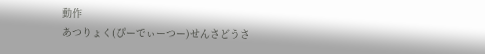動作
あつりょく(ぴーでぃーつー)せんさどうさ